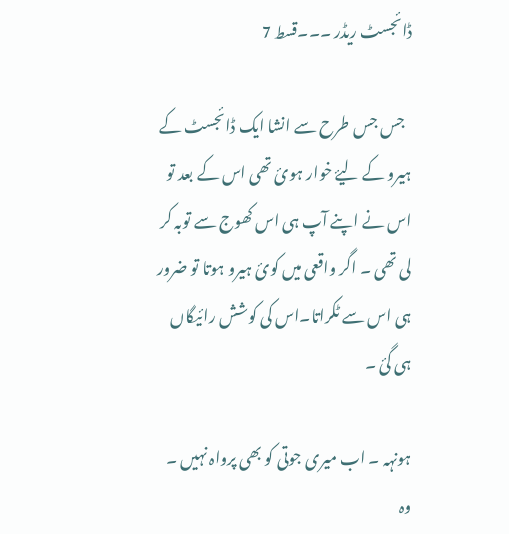ڈائجسٹ ریڈر ۔۔۔قسط 7

  جس جس طرح سے انشا ایک ڈائجسٹ کے ہیرو کے لیۓ خوار ہوئ تھی اس کے بعد تو اس نے اپنے آپ ہی اس کھوج سے توبہ کر لی تھی ۔ اگر واقعی میں کوئ ہیرو ہوتا تو ضرور ہی اس سے ٹکراتا۔اس کی کوشش رائیگاں ہی گئ ۔

ہونہہ ۔ اب میری جوتی کو بھی پرواہ نہیں ۔ وہ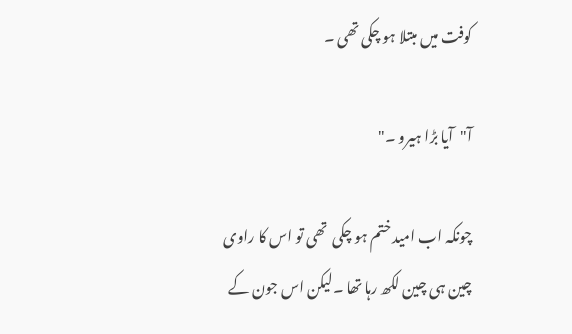کوفت میں مبتلا ہو چکی تھی ۔

آ"آیا بڑا ہیرو ۔"

چونکہ اب امید ختم ہو چکی  تھی تو اس کا راوی چین ہی چین لکھ رہا تھا ۔لیکن اس جون کے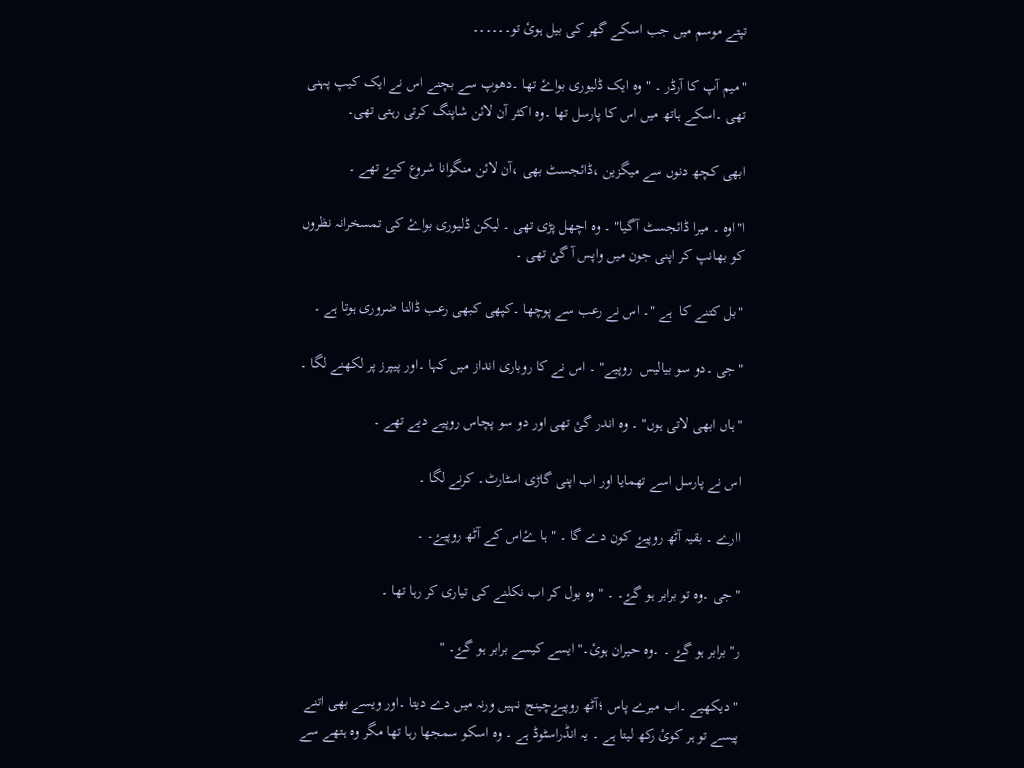تپتے موسم میں جب اسکے گھر کی بیل ہوئ تو۔۔۔۔۔۔

"میم آپ کا آرڈر ۔ " وہ ایک ڈلیوری بواۓ تھا ۔دھوپ سے بچنے اس نے ایک کیپ پہنی تھی ۔اسکے ہاتھ میں اس کا پارسل تھا ۔وہ اکثر آن لائن شاپنگ کرتی رہتی تھی۔

ابھی کچھ دنوں سے میگزین ،ڈائجسٹ بھی ،آن لائن منگوانا شروع کیۓ تھے ۔

ا"اوہ ۔ میرا ڈائجسٹ آگیا" ۔ وہ اچھل پڑی تھی ۔ لیکن ڈلیوری بواۓ کی تمسخرانہ نظروں کو بھانپ کر اپنی جون میں واپس آ گئ تھی ۔

"بل کتنے کا  ہے "۔ اس نے رعب سے پوچھا ۔کپھی کبھی رعب ڈالنا ضروری ہوتا ہے ۔

"جی ۔دو سو بیالیس  روپیے" ۔ اس نے کا روباری انداز میں کہا ۔اور پیپرز پر لکھنے لگا ۔

"ہاں ابھی لاتی ہوں" ۔ وہ اندر گئ تھی اور دو سو پچاس روپیے دیے تھے ۔

اس نے پارسل اسے تھمایا اور اب اپنی گاڑی اسٹارٹ۔ کرنے لگا ۔

اارے ۔ بقیہ آٹھ روپیۓ کون دے گا ۔ " ہا ۓاس کے آٹھ روپیۓ۔ ۔

"جی ۔وہ تو برابر ہو گۓ۔ ۔ " وہ بول کر اب نکلنے کی تیاری کر رہا تھا ۔

ر"برابر ہو گۓ ۔ ۔وہ حیران ہوئ۔" ایسے کیسے برابر ہو گۓ۔ "

" دیکھیے ۔اب میرے پاس ؛آٹھ روپیۓچینج نہیں ورنہ میں دے دیتا ۔اور ویسے بھی اتنے پیسے تو ہر کوئ رکھ لیتا ہے ۔ یہ انڈراسٹوڈ ہے ۔ وہ اسکو سمجھا رہا تھا مگر وہ ہتھے سے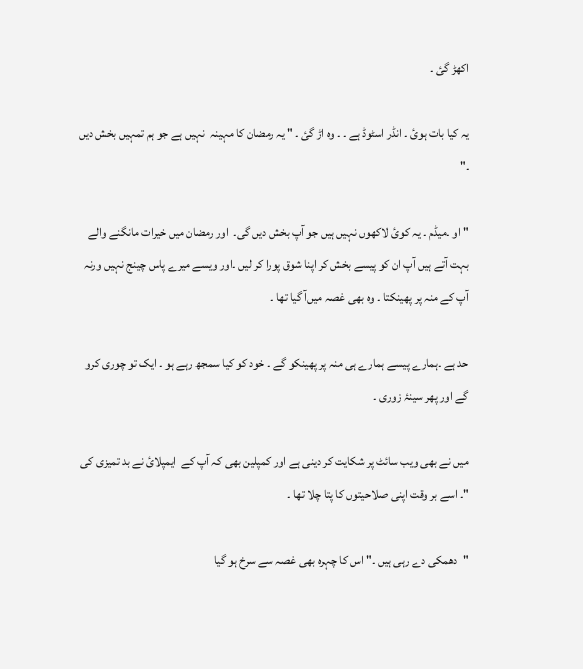اکھڑ گئ ۔

یہ کیا بات ہوئ ۔ انڈر اسٹوڈ ہے ۔ ۔ وہ اڑ گئ ۔ " یہ رمضان کا مہینہ  نہیں ہے جو ہم تمہیں بخش دیں ۔"

" او ۔میڈم ۔ یہ کوئ لاکھوں نہیں ہیں جو آپ بخش دیں گی۔  اور رمضان میں خیرات مانگنے والے بہت آتے ہیں آپ ان کو پیسے بخش کر اپنا شوق پورا کر لیں ۔اور ویسے میرے پاس چینج نہیں ورنہ آپ کے منہ پر پھینکتا ۔ وہ بھی غصہ میں‌آ گیا تھا ۔

حد ہے ۔ہمارے پیسے ہمارے ہی منہ پر پھینکو گے ۔ خود کو کیا سمجھ رہے ہو ۔ ایک تو چوری کرو گے اور پھر سینۂ زوری ۔

میں نے بھی ویب سائٹ پر شکایت کر دینی ہے اور کمپلین بھی کہ آپ کے  ایمپلائ نے بد تمیزی کی "۔ اسے بر وقت اپنی صلاحیتوں کا پتا چلا تھا ۔

"دھمکی دے رہی ہیں ۔" اس کا چہرہ بھی غصہ سے سرخ ہو گیا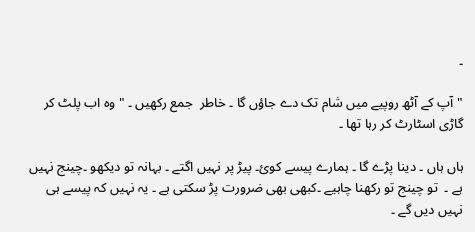۔

" آپ کے آٹھ روپیے میں شام تک دے جاؤں گا ۔ خاطر  جمع رکھیں ۔ " وہ اب پلٹ کر گاڑی اسٹارٹ کر رہا تھا ۔

ہاں ہاں ۔ دینا پڑے گا ۔ ہمارے پیسے کوئ۔ پیڑ پر نہیں اگتے ۔ بہانہ تو دیکھو ۔چینج نہیں ہے ۔  تو چینج تو رکھنا چاہیے ۔کبھی بھی ضرورت پڑ سکتی ہے ۔ یہ نہیں کہ پیسے ہی نہیں دیں گے ۔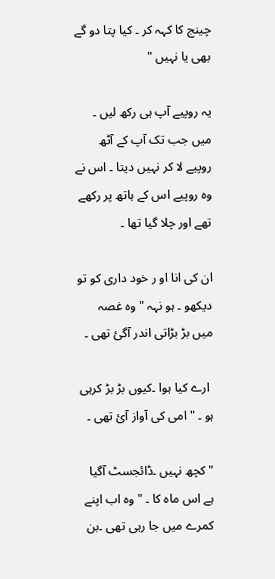چینج کا کہہ کر ۔ کیا پتا دو گے بھی یا نہیں "

یہ روپیے آپ ہی رکھ لیں ۔ میں جب تک آپ کے آٹھ روپیے لا کر نہیں دیتا ۔ اس نے وہ روپیے اس کے ہاتھ پر رکھے تھے اور چلا گیا تھا ۔

ان کی انا او ر خود داری کو تو دیکھو ۔ ہو نہہ " وہ غصہ میں بڑ بڑاتی اندر آگئ تھی ۔

 ارے کیا ہوا ۔کیوں بڑ بڑ کرہی ہو ۔ " امی کی آواز آئ تھی ۔

" کچھ نہیں ۔ڈائجسٹ آگیا ہے اس ماہ کا ۔ " وہ اب اپنے کمرے میں جا رہی تھی ۔بن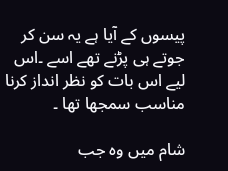پیسوں کے آیا ہے یہ سن کر جوتے ہی پڑنے تھے اسے ۔اس لیے اس بات کو نظر انداز کرنا مناسب سمجھا تھا ۔

شام میں وہ جب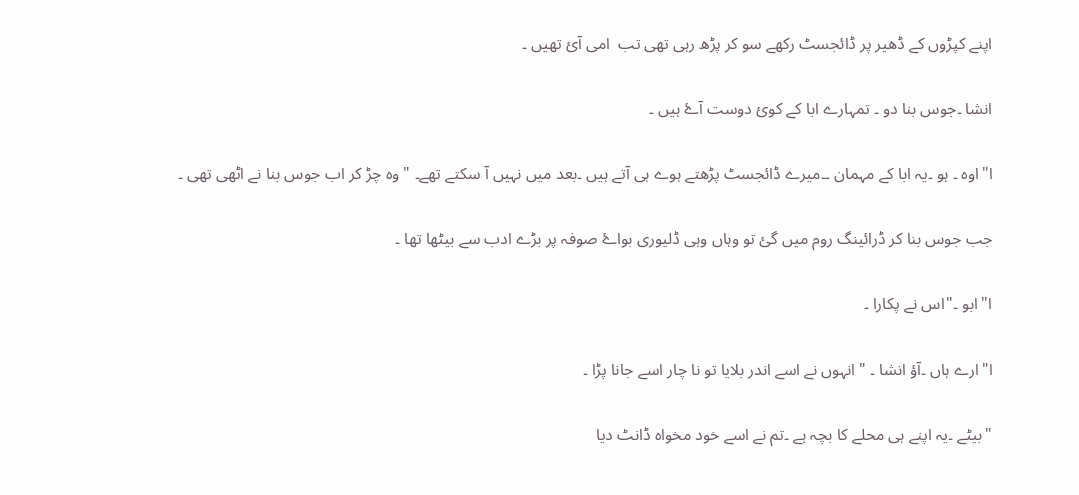اپنے کپڑوں کے ڈھیر پر ڈائجسٹ رکھے سو کر پڑھ رہی تھی تب  امی آئ تھیں ۔

انشا ۔جوس بنا دو ۔ تمہارے ابا کے کوئ دوست آۓ ہیں ۔

ا"اوہ ۔ ہو ۔یہ ابا کے مہمان ۔۔میرے ڈائجسٹ پڑھتے ہوے ہی آتے ہیں ۔بعد میں نہیں آ سکتے تھے۔ " وہ چڑ کر اب جوس بنا نے اٹھی تھی ۔

جب جوس بنا کر ڈرائینگ روم میں گئ تو وہاں وہی ڈلیوری بواۓ صوفہ پر بڑے ادب سے بیٹھا تھا ۔

ا"ابو ۔"اس نے پکارا ۔

ا"ارے ہاں ۔آؤ انشا ۔ " انہوں نے اسے اندر بلایا تو نا چار اسے جانا پڑا ۔

"بیٹے ۔یہ اپنے ہی محلے کا بچہ ہے ۔تم نے اسے خود مخواہ ڈانٹ دیا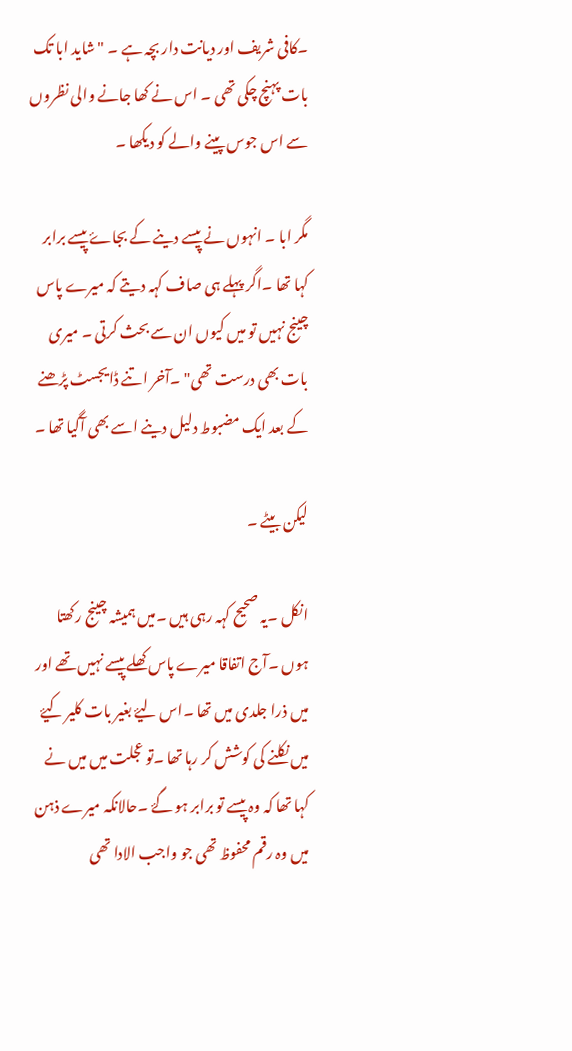۔کافی شریف اور دیانت دار بچہ ہے ۔ " شاید ابا تک بات پہنچ چکی تھی ۔ اس نے کھا جانے والی نظروں سے اس جوس پینے والے کو دیکھا ۔

مگر ابا ۔ انہوں نے پیسے دینے کے بجاۓ پیسے برابر کہا تھا ۔اگر پہلے ہی صاف کہہ دیتے کہ میرے پاس چینج نہیں تو میں کیوں ان سے بحث کرتی ۔ میری بات بھی درست تھی" ۔آخر اتنے ڈایجسٹ پڑھنے کے بعد ایک مضبوط دلیل دینے اسے بھی آگیا تھا ۔

لیکن بیٹے ۔

انکل ۔یہ صحیح کہہ رہی ہیں ۔میں ہمیشہ چینج رکھتا ہوں ۔آج اتفاقا میرے پاس کھلے پیسے نہیں تھے اور میں ذرا جلدی میں تھا ۔اس لیۓ بغیر بات کلیر کیۓ میں نکلنے کی کوشش کر رہا تھا ۔تو عجلت میں میں نے کہا تھا کہ وہ پیسے تو برابر ہو گۓ ۔حالانکہ میرے ذہن میں وہ رقم محفوظ تھی جو واجب الادا تھی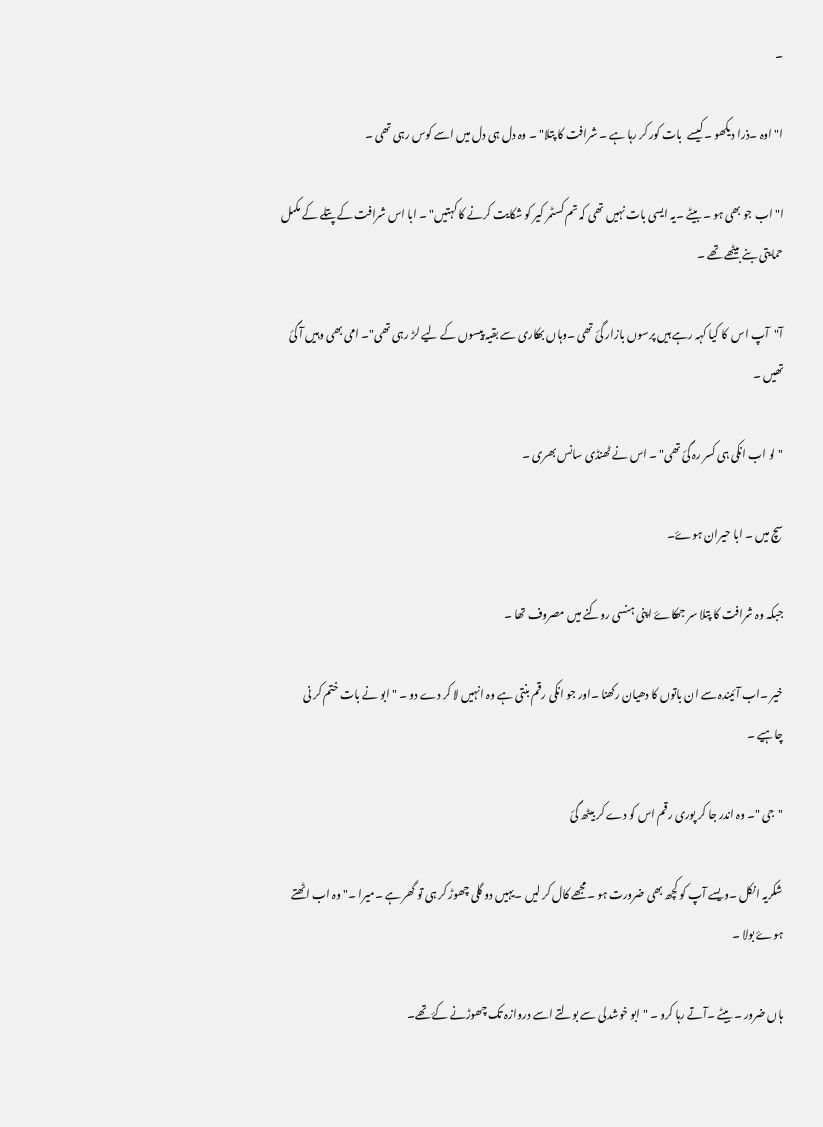۔

ا"اوہ ۔ذرا دیکھو ۔کیسے  بات کور کر رہا ہے ۔ شرافت کا پتلا" ۔ وہ دل ہی دل میں اسے کوس رہی تھی ۔

ا"اب جو بھی ہو ۔ بیٹے ۔یہ ایسی بات نہیں تھی کہ تم کسٹمر کیر کو شکایت کرنے کا کہتیں" ۔ ابا اس شرافت کے پتلے کے مکمل حمایتی بنے بیٹھے تھے ۔

آ"آپ اس  کا کیا کہہ رہے ہیں پرسوں بازار گئ تھی ۔وہاں بھکاری سے بقیہ پیسوں کے لیے لڑ رہی تھی"۔ امی بھی وہیں آ گئ تھیں ۔

"لو اب انکی ہی کسر رہ گئ تھی" ۔ اس نے ٹھنڈی سانس بھری ۔

سچ میں ۔ ابا حیران ہوۓ۔

جبکہ وہ شرافت کا پتلا سر جھکاۓ اپنی ہنسی روکنے میں مصروف تھا ۔

خیر ۔اب آئیندہ سے ان باتوں کا دھیان رکھنا ۔اور جو انکی رقم بنتی ہے وہ انہیں لا کر دے دو ۔ " ابو نے بات ختم کر نی چاہیے ۔

"جی "۔ وہ اندر جا کر پوری رقم اس کو دے کر بیٹھ گئ

شکریہ انکل ۔ویسے آپ کو کچھ بھی ضرورت ہو ۔مجھے کال کر لیں ۔یہیں دو گلی چھوڑ کر ہی تو گھر ہے ۔میرا ۔" وہ اب اٹھتے ہوۓ بولا ۔

ہاں ضرور ۔ بیٹے ۔آتے رہا کرو ۔ " ابو خوشدلی سے بولتے اسے دروازہ تک چھوڑنے کۓ تھے۔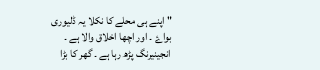" اپنے ہی محلے کا نکلا یہ ڈلیوری بواۓ ۔ اور اچھا اخلاق والا ہے ۔ انجینیرنگ پڑھ رہا ہے ۔ گھر کا بڑا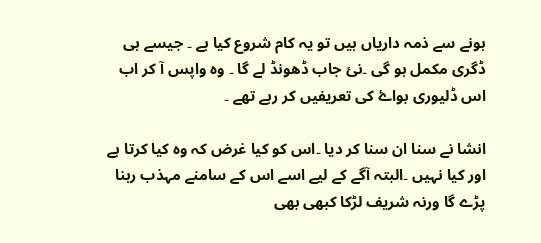ہونے سے ذمہ داریاں ہیں تو یہ کام شروع کیا ہے ۔ جیسے ہی ڈگری مکمل ہو گی ۔نئ جاب ڈھونڈ لے گا ۔ وہ واپس آ کر اب اس ڈلیوری بواۓ کی تعریفیں کر رہے تھے ۔

انشا نے سنا ان سنا کر دیا ۔اس کو کیا غرض کہ وہ کیا کرتا ہے اور کیا نہیں ۔البتہ آگے کے لیے اسے اس کے سامنے مہذب رہنا پڑے گا ورنہ شریف لڑکا کبھی بھی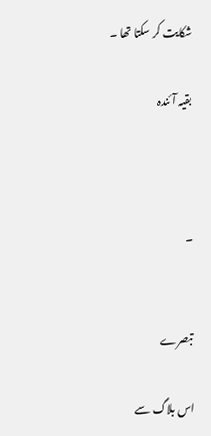شکایت کر سکتا تھا ۔

بقیہ آئندہ



۔


تبصرے

اس بلاگ سے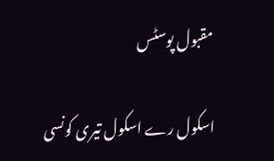مقبول پوسٹس

اسکول رے اسکول تیری کونسی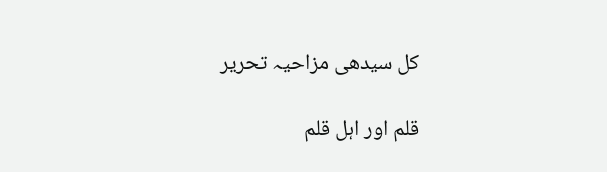کل سیدھی مزاحیہ تحریر

قلم اور اہل قلم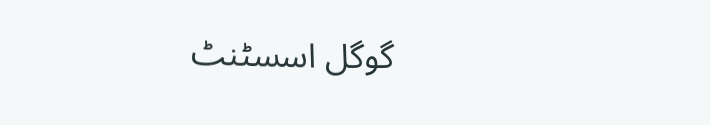گوگل اسسٹنٹ